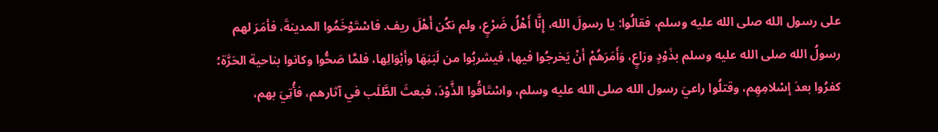على رسول الله صلى الله عليه وسلم، فقالُوا: يا رسولَ الله، إِنَّا أَهْلُ ضَرْعٍ، ولم نكُن أَهْلَ ريف. فاسْتَوْخَمُوا المدينةَ، فأمَرَ لهم رسولُ الله صلى الله عليه وسلم بذَوْدٍ ورَاعٍ، وَأَمَرَهُمْ أنْ يَخرجُوا فيها، فيشربُوا من لَبَنِهَا وأبْوَالِها، فلمَّا صَحُّوا وكانوا بناحية الحَرَّة؛ كفرُوا بعدَ إسْلامِهِم، وقتلُوا راعيَ رسول الله صلى الله عليه وسلم، واسْتَاقُوا الذَّوْدَ، فبعثَ الطَّلَب في آثارهم، فأُتِيَ بهم،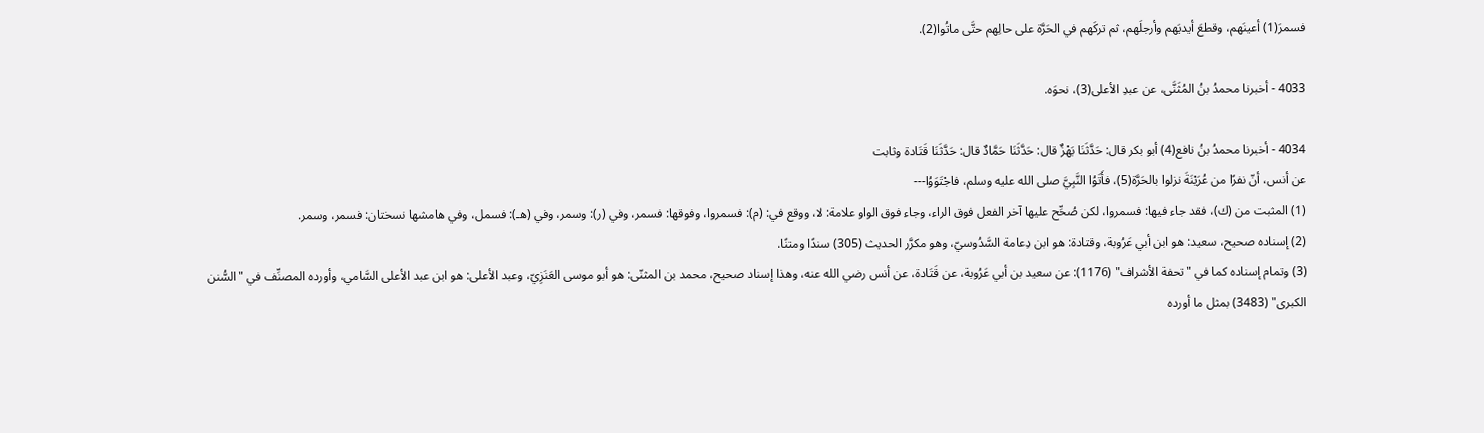فسمرَ(1) أعينَهم، وقطعَ أيديَهم وأرجلَهم، ثم تركَهم في الحَرَّة على حالِهم حتَّى ماتُوا(2).

4033 - أخبرنا محمدُ بنُ المُثَنَّى، عن عبدِ الأعلى(3)، نحوَه.

4034 - أخبرنا محمدُ بنُ نافع(4) أبو بكر قال: حَدَّثَنَا بَهْزٌ قال: حَدَّثَنَا حَمَّادٌ قال: حَدَّثَنَا قَتَادة وثابت
عن أنس، أنّ نفرًا من عُرَيْنَةَ نزلوا بالحَرَّة(5)، فأَتَوُا النَّبِيَّ صلى الله عليه وسلم، فاجْتَوَوُا---
(1) المثبت من (ك)، فقد جاء فيها: فسمروا، لكن صُحِّح عليها آخر الفعل فوق الراء، وجاء فوق الواو علامة: لا، ووقع في: (م): فسمروا، وفوقها: فسمر، وفي (ر): وسمر، وفي (هـ): فسمل، وفي هامشها نسختان: فسمر، وسمر.
(2) إسناده صحيح، سعيد: هو ابن أبي عَرُوبة، وقتادة: هو ابن دِعامة السَّدُوسيّ، وهو مكرَّر الحديث (305) سندًا ومتنًا.
(3) وتمام إسناده كما في "تحفة الأشراف" (1176): عن سعيد بن أبي عَرُوبة، عن قَتَادة، عن أنس رضي الله عنه، وهذا إسناد صحيح، محمد بن المثنّى: هو أبو موسى العَنَزِيّ، وعبد الأعلى: هو ابن عبد الأعلى السَّامي، وأورده المصنِّف في "السُّنن الكبرى" (3483) بمثل ما أورده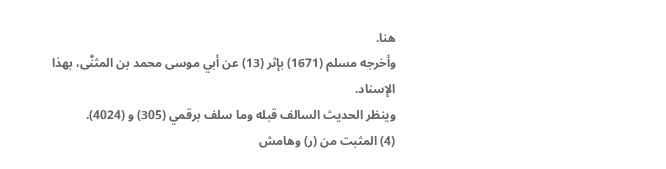هنا.
وأخرجه مسلم (1671) بإثر (13) عن أبي موسى محمد بن المثنَّى، بهذا الإسناد.
وينظر الحديث السالف قبله وما سلف برقمي (305) و (4024).
(4) المثبت من (ر) وهامش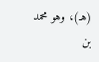(هـ)، وهو محمد بن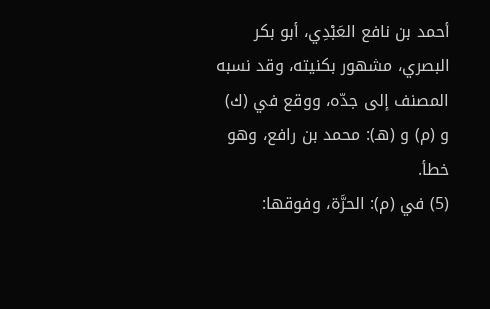أحمد بن نافع العَبْدِي، أبو بكر البصري، مشهور بكنيته، وقد نسبه المصنف إلى جدّه، ووقع في (ك) و (م) و (هـ): محمد بن رافع، وهو خطأ.
(5) في (م): الحرَّة، وفوقها: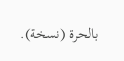بالحرة (نسخة).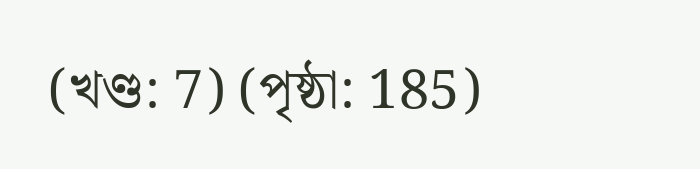(খণ্ড: 7) (পৃষ্ঠা: 185)